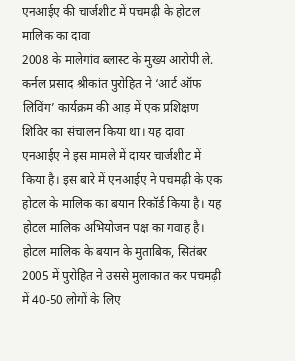एनआईए की चार्जशीट में पचमढ़ी के होटल मालिक का दावा
2008 के मालेगांव ब्लास्ट के मुख्य आरोपी ले. कर्नल प्रसाद श्रीकांत पुरोहित ने ‘आर्ट ऑफ लिविंग’ कार्यक्रम की आड़ में एक प्रशिक्षण शिविर का संचालन किया था। यह दावा एनआईए ने इस मामले में दायर चार्जशीट में किया है। इस बारे में एनआईए ने पचमढ़ी के एक होटल के मालिक का बयान रिकॉर्ड किया है। यह होटल मालिक अभियोजन पक्ष का गवाह है।
होटल मालिक के बयान के मुताबिक, सितंबर 2005 में पुरोहित ने उससे मुलाकात कर पचमढ़ी में 40-50 लोगों के लिए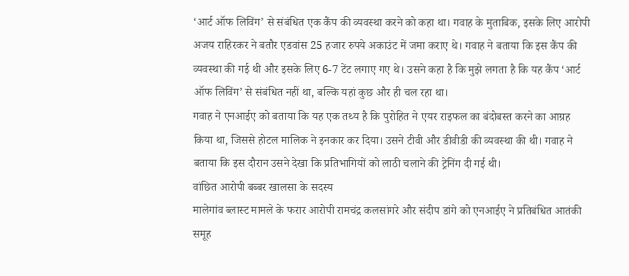‘आर्ट ऑफ लिविंग’ से संबंधित एक कैंप की व्यवस्था करने को कहा था। गवाह के मुताबिक, इसके लिए आरोपी अजय राहिरकर ने बतौर एडवांस 25 हजार रुपये अकाउंट में जमा कराए थे। गवाह ने बताया कि इस कैंप की व्यवस्था की गई थी और इसके लिए 6-7 टेंट लगाए गए थे। उसने कहा है कि मुझे लगता है कि यह कैंप ‘आर्ट ऑफ लिविंग’ से संबंधित नहीं था, बल्कि यहां कुछ और ही चल रहा था।
गवाह ने एनआईए को बताया कि यह एक तथ्य है कि पुरोहित ने एयर राइफल का बंदोबस्त करने का आग्रह किया था, जिससे होटल मालिक ने इनकार कर दिया। उसने टीवी और डीवीडी की व्यवस्था की थी। गवाह ने बताया कि इस दौरान उसने देखा कि प्रतिभागियों को लाठी चलाने की ट्रेनिंग दी गई थी।
वांछित आरोपी बब्बर खालसा के सदस्य
मालेगांव ब्लास्ट मामले के फरार आरोपी रामचंद्र कलसांगरे और संदीप डांगे को एनआईए ने प्रतिबंधित आतंकी समूह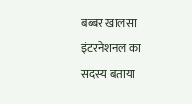बब्बर खालसा इंटरनेशनल का सदस्य बताया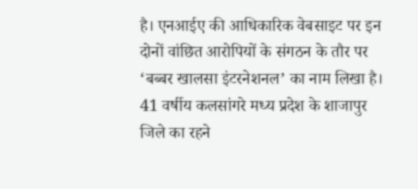है। एनआईए की आधिकारिक वेबसाइट पर इन दोनों वांछित आरोपियों के संगठन के तौर पर ‘बब्बर खालसा इंटरनेशनल’ का नाम लिखा है। 41 वर्षीय कलसांगरे मध्य प्रदेश के शाजापुर जिले का रहने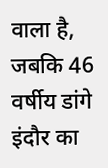वाला है, जबकि 46 वर्षीय डांगे इंदौर का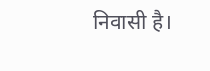निवासी है।